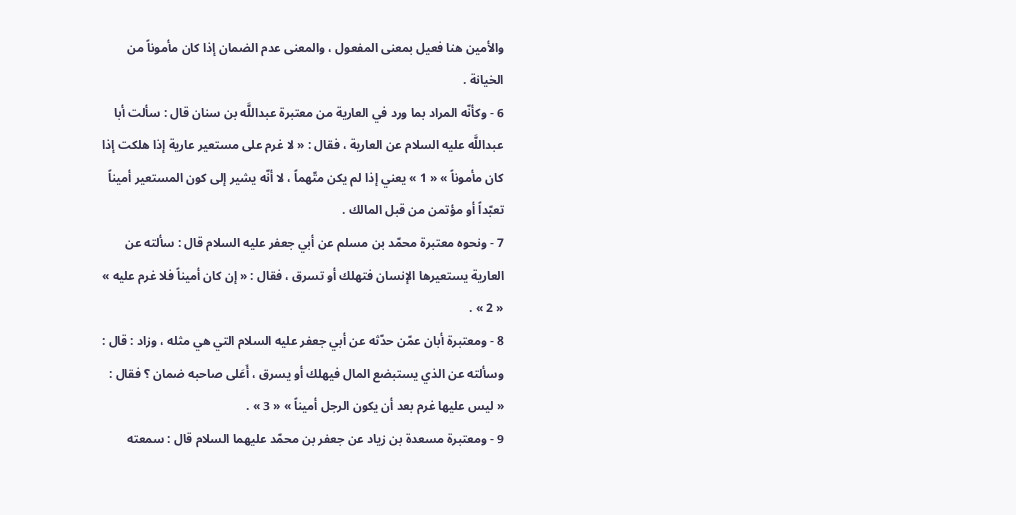والأمين هنا فعيل بمعنى المفعول ، والمعنى عدم الضمان إذا كان مأموناً من الخيانة .
6 - وكأنّه المراد بما ورد في العارية من معتبرة عبداللَّه بن سنان قال : سألت أبا عبداللَّه عليه السلام عن العارية ، فقال : « لا غرم على مستعير عارية إذا هلكت إذا كان مأموناً » « 1 » يعني إذا لم يكن متّهماً ، لا أنّه يشير إلى كون المستعير أميناً تعبّداً أو مؤتمن من قبل المالك .
7 - ونحوه معتبرة محمّد بن مسلم عن أبي جعفر عليه السلام قال : سألته عن العارية يستعيرها الإنسان فتهلك أو تسرق ، فقال : « إن كان أميناً فلا غرم عليه » « 2 » .
8 - ومعتبرة أبان عمّن حدّثه عن أبي جعفر عليه السلام التي هي مثله ، وزاد : قال :
وسألته عن الذي يستبضع المال فيهلك أو يسرق ، أَعَلى صاحبه ضمان ؟ فقال :
« ليس عليها غرم بعد أن يكون الرجل أميناً » « 3 » .
9 - ومعتبرة مسعدة بن زياد عن جعفر بن محمّد عليهما السلام قال : سمعته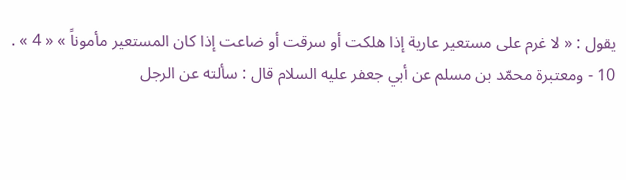يقول : « لا غرم على مستعير عارية إذا هلكت أو سرقت أو ضاعت إذا كان المستعير مأموناً » « 4 » .
10 - ومعتبرة محمّد بن مسلم عن أبي جعفر عليه السلام قال : سألته عن الرجل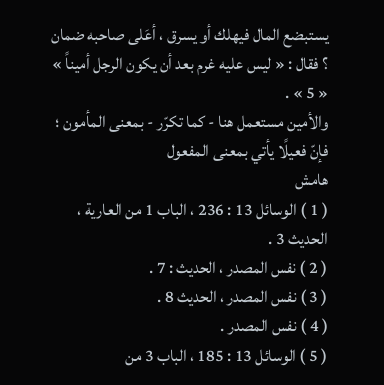يستبضع المال فيهلك أو يسرق ، أعَلى صاحبه ضمان ؟ فقال : « ليس عليه غرم بعد أن يكون الرجل أميناً » « 5 » .
والأمين مستعمل هنا - كما تكرّر - بمعنى المأمون ؛ فإنّ فعيلًا يأتي بمعنى المفعول
هامش
( 1 ) الوسائل 13 : 236 ، الباب 1 من العارية ، الحديث 3 .
( 2 ) نفس المصدر ، الحديث : 7 .
( 3 ) نفس المصدر ، الحديث 8 .
( 4 ) نفس المصدر .
( 5 ) الوسائل 13 : 185 ، الباب 3 من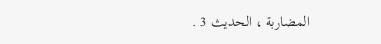المضاربة ، الحديث 3 .